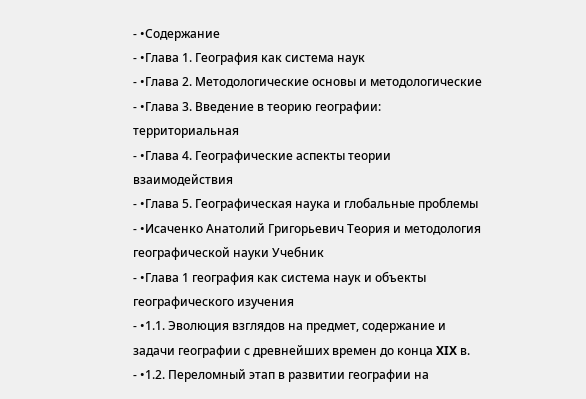- •Содержание
- •Глава 1. География как система наук
- •Глава 2. Методологические основы и методологические
- •Глава 3. Введение в теорию географии: территориальная
- •Глава 4. Географические аспекты теории взаимодействия
- •Глава 5. Географическая наука и глобальные проблемы
- •Исаченко Анатолий Григорьевич Теория и методология географической науки Учебник
- •Глава 1 география как система наук и объекты географического изучения
- •1.1. Эволюция взглядов на предмет, содержание и задачи географии с древнейших времен до конца XIX в.
- •1.2. Переломный этап в развитии географии на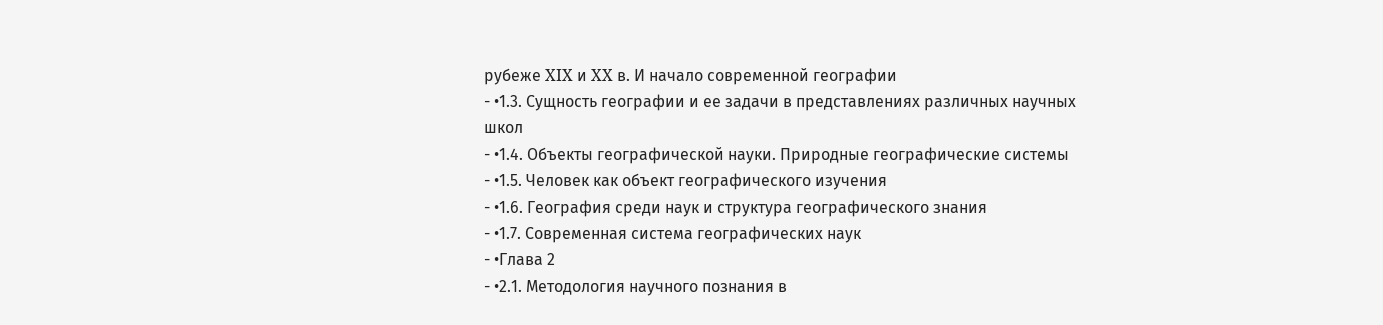рубеже XIX и XX в. И начало современной географии
- •1.3. Сущность географии и ее задачи в представлениях различных научных школ
- •1.4. Объекты географической науки. Природные географические системы
- •1.5. Человек как объект географического изучения
- •1.6. География среди наук и структура географического знания
- •1.7. Современная система географических наук
- •Глава 2
- •2.1. Методология научного познания в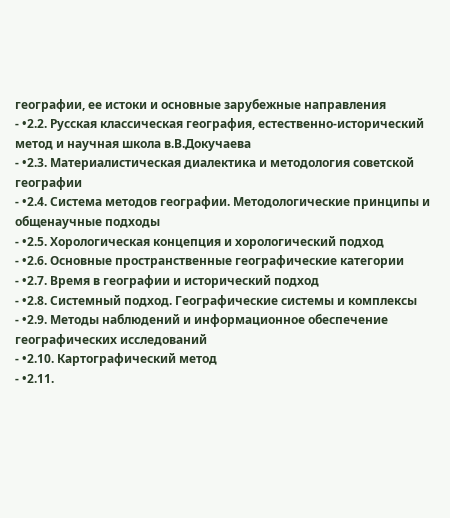географии, ее истоки и основные зарубежные направления
- •2.2. Русская классическая география, естественно-исторический метод и научная школа в.В.Докучаева
- •2.3. Материалистическая диалектика и методология советской географии
- •2.4. Система методов географии. Методологические принципы и общенаучные подходы
- •2.5. Хорологическая концепция и хорологический подход
- •2.6. Основные пространственные географические категории
- •2.7. Время в географии и исторический подход
- •2.8. Системный подход. Географические системы и комплексы
- •2.9. Методы наблюдений и информационное обеспечение географических исследований
- •2.10. Картографический метод
- •2.11.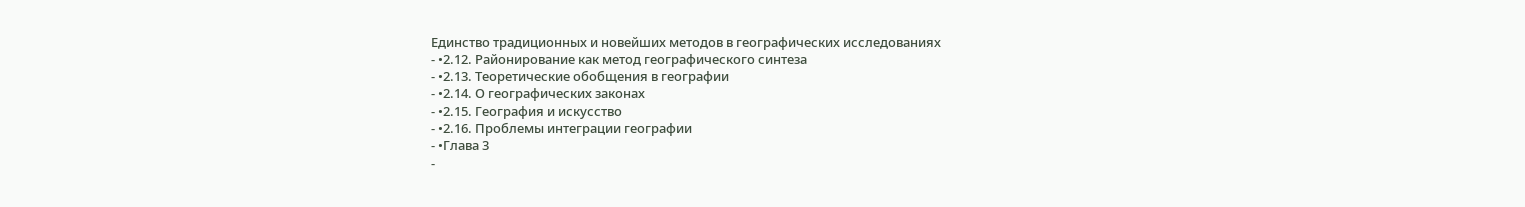Единство традиционных и новейших методов в географических исследованиях
- •2.12. Районирование как метод географического синтеза
- •2.13. Теоретические обобщения в географии
- •2.14. О географических законах
- •2.15. География и искусство
- •2.16. Проблемы интеграции географии
- •Глава 3
-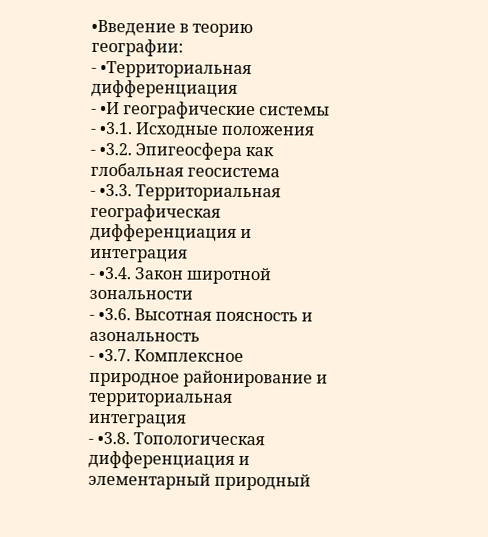•Введение в теорию географии:
- •Территориальная дифференциация
- •И географические системы
- •3.1. Исходные положения
- •3.2. Эпигеосфера как глобальная геосистема
- •3.3. Территориальная географическая дифференциация и интеграция
- •3.4. Закон широтной зональности
- •3.6. Высотная поясность и азональность
- •3.7. Комплексное природное районирование и территориальная интеграция
- •3.8. Топологическая дифференциация и элементарный природный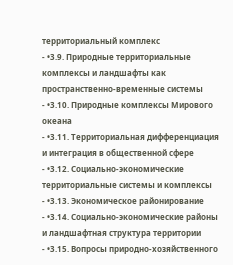территориальный комплекс
- •3.9. Природные территориальные комплексы и ландшафты как пространственно-временные системы
- •3.10. Природные комплексы Мирового океана
- •3.11. Территориальная дифференциация и интеграция в общественной сфере
- •3.12. Социально-экономические территориальные системы и комплексы
- •3.13. Экономическое районирование
- •3.14. Социально-экономические районы и ландшафтная структура территории
- •3.15. Вопросы природно-хозяйственного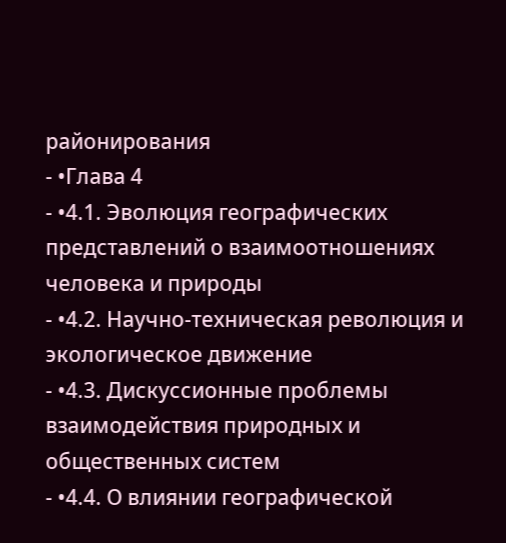районирования
- •Глава 4
- •4.1. Эволюция географических представлений о взаимоотношениях человека и природы
- •4.2. Научно-техническая революция и экологическое движение
- •4.3. Дискуссионные проблемы взаимодействия природных и общественных систем
- •4.4. О влиянии географической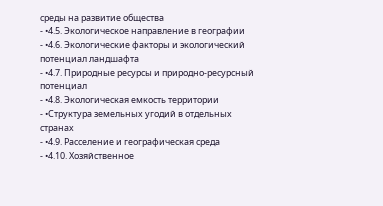среды на развитие общества
- •4.5. Экологическое направление в географии
- •4.6. Экологические факторы и экологический потенциал ландшафта
- •4.7. Природные ресурсы и природно-ресурсный потенциал
- •4.8. Экологическая емкость территории
- •Структура земельных угодий в отдельных странах
- •4.9. Расселение и географическая среда
- •4.10. Хозяйственное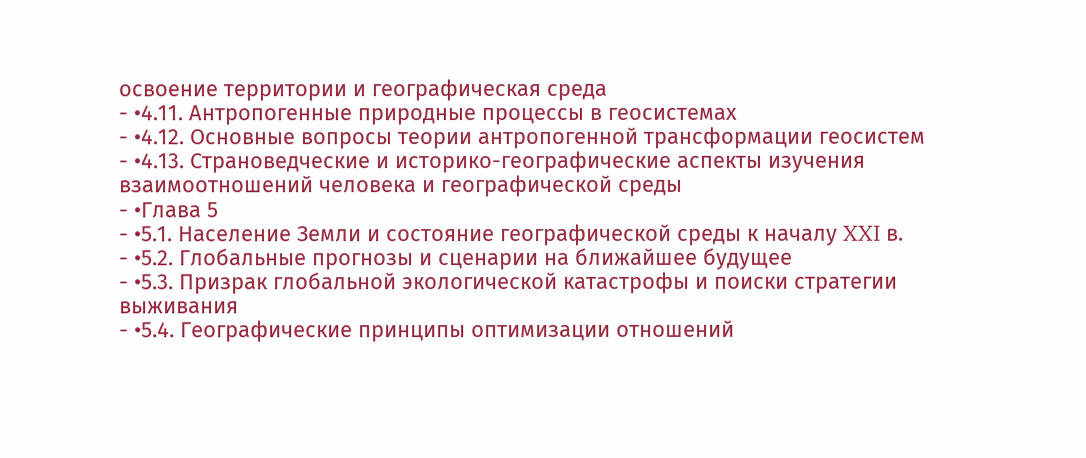освоение территории и географическая среда
- •4.11. Антропогенные природные процессы в геосистемах
- •4.12. Основные вопросы теории антропогенной трансформации геосистем
- •4.13. Страноведческие и историко-географические аспекты изучения взаимоотношений человека и географической среды
- •Глава 5
- •5.1. Население Земли и состояние географической среды к началу XXI в.
- •5.2. Глобальные прогнозы и сценарии на ближайшее будущее
- •5.3. Призрак глобальной экологической катастрофы и поиски стратегии выживания
- •5.4. Географические принципы оптимизации отношений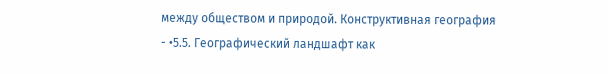между обществом и природой. Конструктивная география
- •5.5. Географический ландшафт как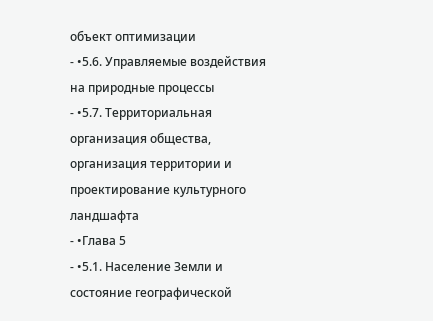объект оптимизации
- •5.6. Управляемые воздействия на природные процессы
- •5.7. Территориальная организация общества, организация территории и проектирование культурного ландшафта
- •Глава 5
- •5.1. Население Земли и состояние географической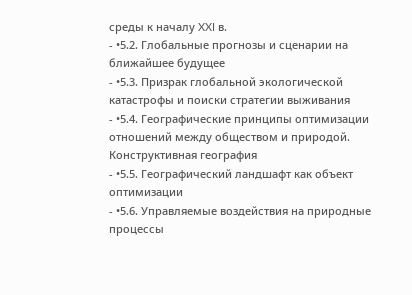среды к началу XXI в.
- •5.2. Глобальные прогнозы и сценарии на ближайшее будущее
- •5.3. Призрак глобальной экологической катастрофы и поиски стратегии выживания
- •5.4. Географические принципы оптимизации отношений между обществом и природой. Конструктивная география
- •5.5. Географический ландшафт как объект оптимизации
- •5.6. Управляемые воздействия на природные процессы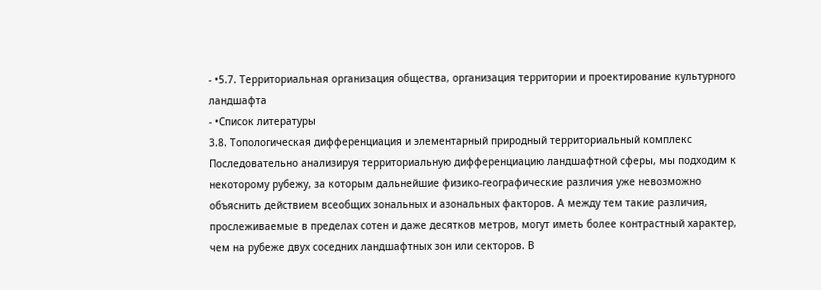- •5.7. Территориальная организация общества, организация территории и проектирование культурного ландшафта
- •Список литературы
3.8. Топологическая дифференциация и элементарный природный территориальный комплекс
Последовательно анализируя территориальную дифференциацию ландшафтной сферы, мы подходим к некоторому рубежу, за которым дальнейшие физико-географические различия уже невозможно объяснить действием всеобщих зональных и азональных факторов. А между тем такие различия, прослеживаемые в пределах сотен и даже десятков метров, могут иметь более контрастный характер, чем на рубеже двух соседних ландшафтных зон или секторов. В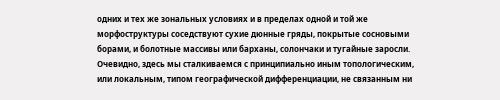одних и тех же зональных условиях и в пределах одной и той же морфоструктуры соседствуют сухие дюнные гряды, покрытые сосновыми борами, и болотные массивы или барханы, солончаки и тугайные заросли. Очевидно, здесь мы сталкиваемся с принципиально иным топологическим, или локальным, типом географической дифференциации, не связанным ни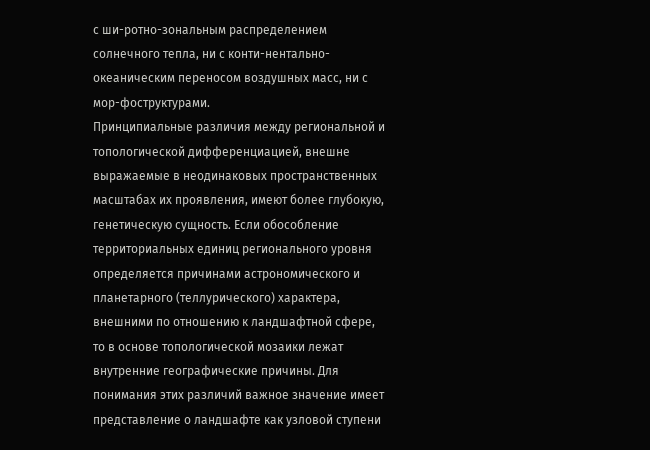с ши-ротно-зональным распределением солнечного тепла, ни с конти-нентально-океаническим переносом воздушных масс, ни с мор-фоструктурами.
Принципиальные различия между региональной и топологической дифференциацией, внешне выражаемые в неодинаковых пространственных масштабах их проявления, имеют более глубокую, генетическую сущность. Если обособление территориальных единиц регионального уровня определяется причинами астрономического и планетарного (теллурического) характера, внешними по отношению к ландшафтной сфере, то в основе топологической мозаики лежат внутренние географические причины. Для понимания этих различий важное значение имеет представление о ландшафте как узловой ступени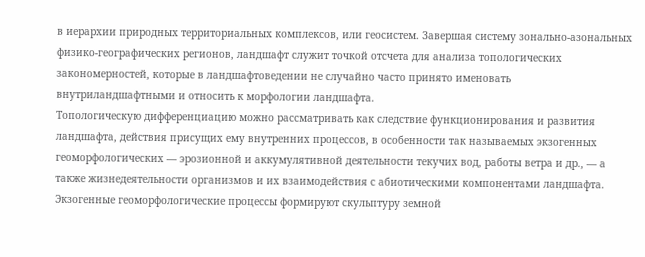в иерархии природных территориальных комплексов, или геосистем. Завершая систему зонально-азональных физико-географических регионов, ландшафт служит точкой отсчета для анализа топологических закономерностей, которые в ландшафтоведении не случайно часто принято именовать внутриландшафтными и относить к морфологии ландшафта.
Топологическую дифференциацию можно рассматривать как следствие функционирования и развития ландшафта, действия присущих ему внутренних процессов, в особенности так называемых экзогенных геоморфологических — эрозионной и аккумулятивной деятельности текучих вод, работы ветра и др., — а также жизнедеятельности организмов и их взаимодействия с абиотическими компонентами ландшафта. Экзогенные геоморфологические процессы формируют скульптуру земной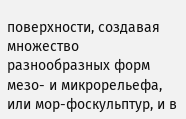поверхности, создавая множество разнообразных форм мезо- и микрорельефа, или мор-фоскульптур, и в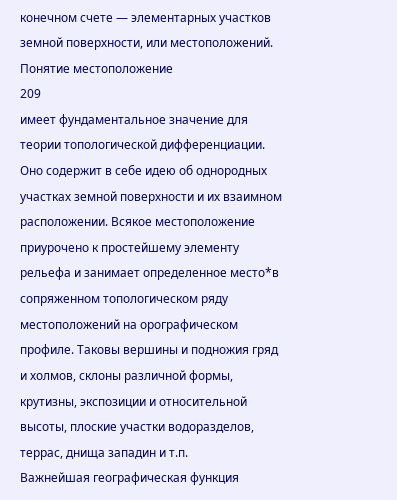конечном счете — элементарных участков земной поверхности, или местоположений. Понятие местоположение
209
имеет фундаментальное значение для теории топологической дифференциации. Оно содержит в себе идею об однородных участках земной поверхности и их взаимном расположении. Всякое местоположение приурочено к простейшему элементу рельефа и занимает определенное место*в сопряженном топологическом ряду местоположений на орографическом профиле. Таковы вершины и подножия гряд и холмов, склоны различной формы, крутизны, экспозиции и относительной высоты, плоские участки водоразделов, террас, днища западин и т.п.
Важнейшая географическая функция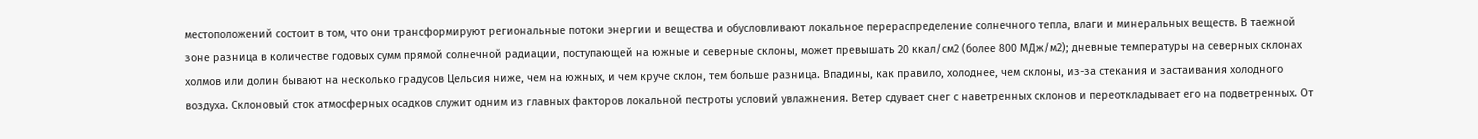местоположений состоит в том, что они трансформируют региональные потоки энергии и вещества и обусловливают локальное перераспределение солнечного тепла, влаги и минеральных веществ. В таежной зоне разница в количестве годовых сумм прямой солнечной радиации, поступающей на южные и северные склоны, может превышать 20 ккал/см2 (более 800 МДж/м2); дневные температуры на северных склонах холмов или долин бывают на несколько градусов Цельсия ниже, чем на южных, и чем круче склон, тем больше разница. Впадины, как правило, холоднее, чем склоны, из-за стекания и застаивания холодного воздуха. Склоновый сток атмосферных осадков служит одним из главных факторов локальной пестроты условий увлажнения. Ветер сдувает снег с наветренных склонов и переоткладывает его на подветренных. От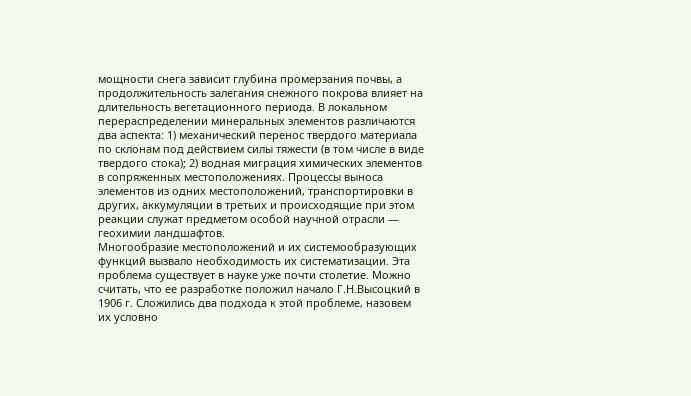мощности снега зависит глубина промерзания почвы, а продолжительность залегания снежного покрова влияет на длительность вегетационного периода. В локальном перераспределении минеральных элементов различаются два аспекта: 1) механический перенос твердого материала по склонам под действием силы тяжести (в том числе в виде твердого стока); 2) водная миграция химических элементов в сопряженных местоположениях. Процессы выноса элементов из одних местоположений, транспортировки в других, аккумуляции в третьих и происходящие при этом реакции служат предметом особой научной отрасли — геохимии ландшафтов.
Многообразие местоположений и их системообразующих функций вызвало необходимость их систематизации. Эта проблема существует в науке уже почти столетие. Можно считать, что ее разработке положил начало Г.Н.Высоцкий в 1906 г. Сложились два подхода к этой проблеме, назовем их условно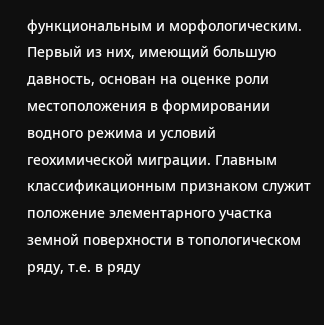функциональным и морфологическим. Первый из них, имеющий большую давность, основан на оценке роли местоположения в формировании водного режима и условий геохимической миграции. Главным классификационным признаком служит положение элементарного участка земной поверхности в топологическом ряду, т.е. в ряду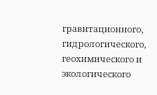гравитационного, гидрологического, геохимического и экологического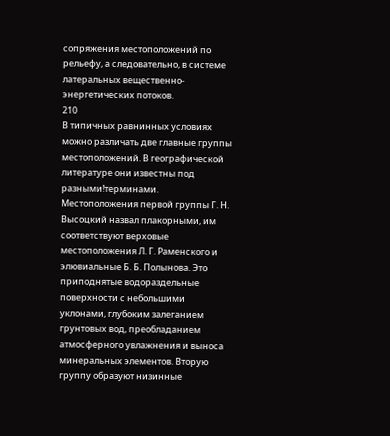сопряжения местоположений по рельефу, а следовательно, в системе латеральных вещественно-энергетических потоков.
210
В типичных равнинных условиях можно различать две главные группы местоположений. В географической литературе они известны под разными!терминами. Местоположения первой группы Г. Н. Высоцкий назвал плакорными, им соответствуют верховые местоположения Л. Г. Раменского и элювиальные Б. Б. Полынова. Это приподнятые водораздельные поверхности с небольшими уклонами, глубоким залеганием грунтовых вод, преобладанием атмосферного увлажнения и выноса минеральных элементов. Вторую группу образуют низинные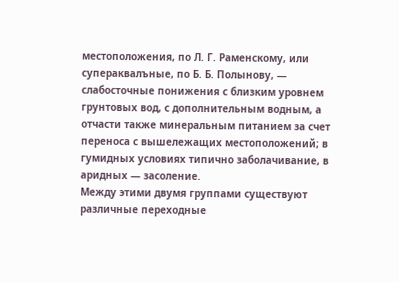местоположения, по Л. Г. Раменскому, или супераквалъные, по Б. Б. Полынову, — слабосточные понижения с близким уровнем грунтовых вод, с дополнительным водным, а отчасти также минеральным питанием за счет переноса с вышележащих местоположений; в гумидных условиях типично заболачивание, в аридных — засоление.
Между этими двумя группами существуют различные переходные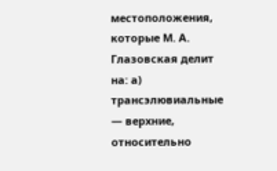местоположения, которые М. А. Глазовская делит на: а) трансэлювиальные — верхние, относительно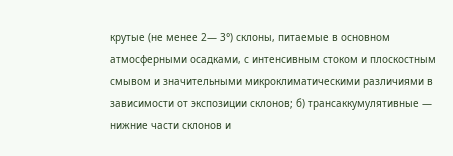крутые (не менее 2— 3°) склоны, питаемые в основном атмосферными осадками, с интенсивным стоком и плоскостным смывом и значительными микроклиматическими различиями в зависимости от экспозиции склонов; б) трансаккумулятивные — нижние части склонов и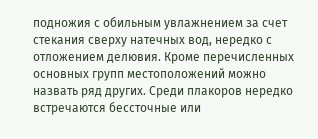подножия с обильным увлажнением за счет стекания сверху натечных вод, нередко с отложением делювия. Кроме перечисленных основных групп местоположений можно назвать ряд других. Среди плакоров нередко встречаются бессточные или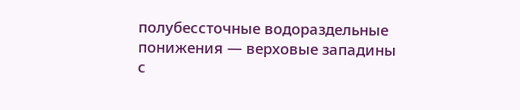полубессточные водораздельные понижения — верховые западины с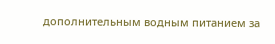дополнительным водным питанием за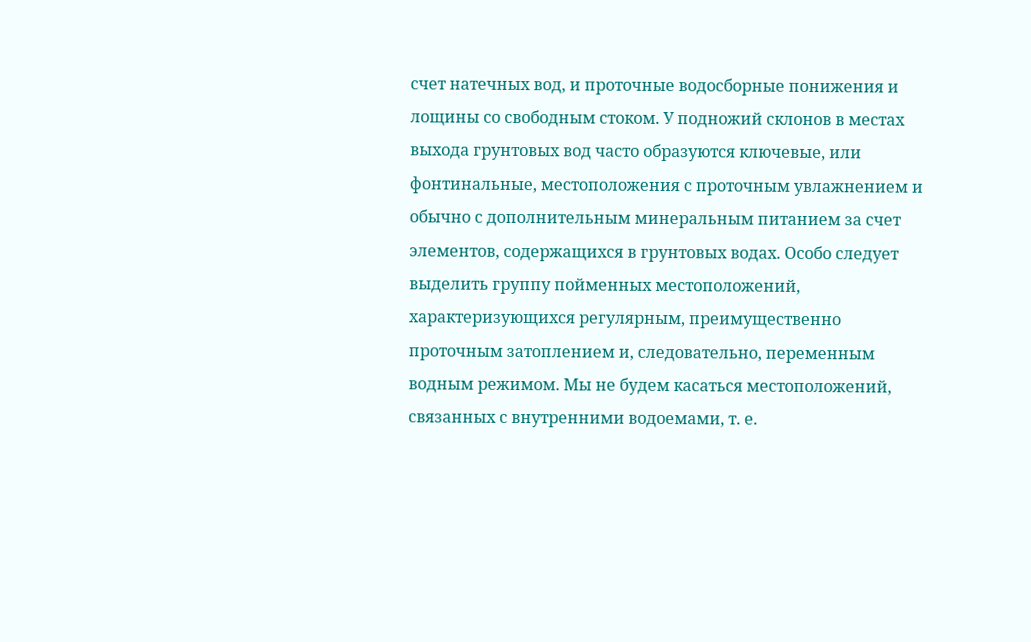счет натечных вод, и проточные водосборные понижения и лощины со свободным стоком. У подножий склонов в местах выхода грунтовых вод часто образуются ключевые, или фонтинальные, местоположения с проточным увлажнением и обычно с дополнительным минеральным питанием за счет элементов, содержащихся в грунтовых водах. Особо следует выделить группу пойменных местоположений, характеризующихся регулярным, преимущественно проточным затоплением и, следовательно, переменным водным режимом. Мы не будем касаться местоположений, связанных с внутренними водоемами, т. е.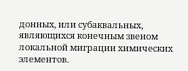донных, или субаквальных, являющихся конечным звеном локальной миграции химических элементов.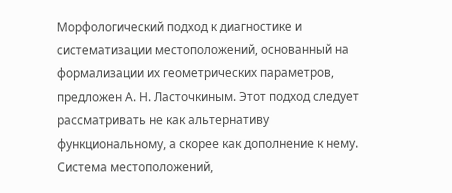Морфологический подход к диагностике и систематизации местоположений, основанный на формализации их геометрических параметров, предложен А. Н. Ласточкиным. Этот подход следует рассматривать не как альтернативу функциональному, а скорее как дополнение к нему.
Система местоположений,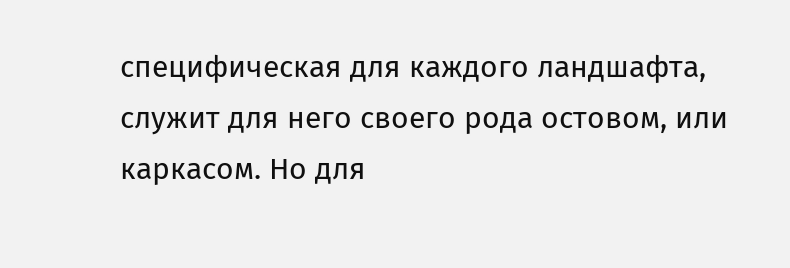специфическая для каждого ландшафта, служит для него своего рода остовом, или каркасом. Но для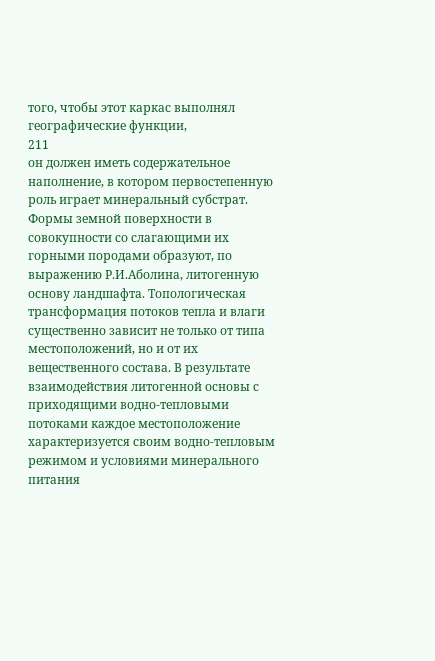того, чтобы этот каркас выполнял географические функции,
211
он должен иметь содержательное наполнение, в котором первостепенную роль играет минеральный субстрат. Формы земной поверхности в совокупности со слагающими их горными породами образуют, по выражению Р.И.Аболина, литогенную основу ландшафта. Топологическая трансформация потоков тепла и влаги существенно зависит не только от типа местоположений, но и от их вещественного состава. В результате взаимодействия литогенной основы с приходящими водно-тепловыми потоками каждое местоположение характеризуется своим водно-тепловым режимом и условиями минерального питания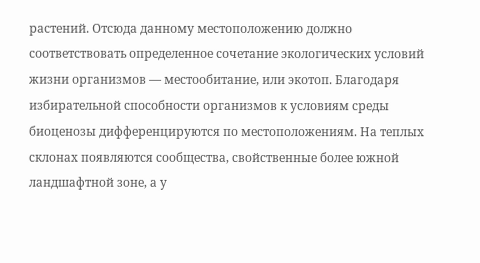растений. Отсюда данному местоположению должно соответствовать определенное сочетание экологических условий жизни организмов — местообитание, или экотоп. Благодаря избирательной способности организмов к условиям среды биоценозы дифференцируются по местоположениям. На теплых склонах появляются сообщества, свойственные более южной ландшафтной зоне, а у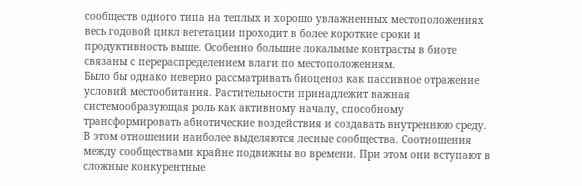сообществ одного типа на теплых и хорошо увлажненных местоположениях весь годовой цикл вегетации проходит в более короткие сроки и продуктивность выше. Особенно большие локальные контрасты в биоте связаны с перераспределением влаги по местоположениям.
Было бы однако неверно рассматривать биоценоз как пассивное отражение условий местообитания. Растительности принадлежит важная системообразующая роль как активному началу, способному трансформировать абиотические воздействия и создавать внутреннюю среду. В этом отношении наиболее выделяются лесные сообщества. Соотношения между сообществами крайне подвижны во времени. При этом они вступают в сложные конкурентные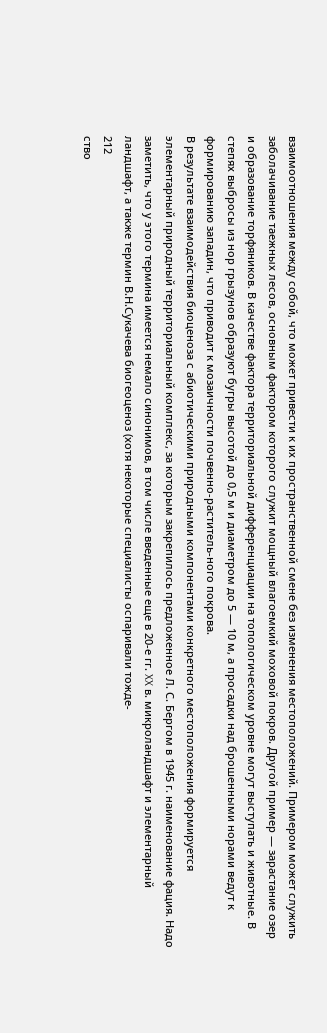взаимоотношения между собой, что может привести к их пространственной смене без изменения местоположений. Примером может служить заболачивание таежных лесов, основным фактором которого служит мощный влагоемкий моховой покров. Другой пример — зарастание озер и образование торфяников. В качестве фактора территориальной дифференциации на топологическом уровне могут выступать и животные. В степях выбросы из нор грызунов образуют бугры высотой до 0,5 м и диаметром до 5 — 10 м, а просадки над брошенными норами ведут к формированию западин, что приводит к мозаичности почвенно-раститель-ного покрова.
В результате взаимодействия биоценоза с абиотическими природными компонентами конкретного местоположения формируется элементарный природный территориальный комплекс, за которым закрепилось предложенное Л. С. Бергом в 1945 г. наименование фация. Надо заметить, что у этого термина имеется немало синонимов, в том числе введенные еще в 20-е гг. XX в. микроландшафт и элементарный ландшафт, а также термин В.Н.Сукачева биогеоценоз (хотя некоторые специалисты оспаривали тожде-
212
ство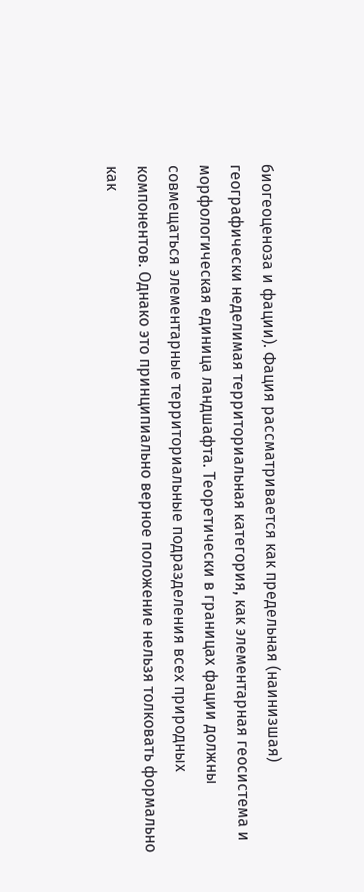биогеоценоза и фации). Фация рассматривается как предельная (наинизшая) географически неделимая территориальная категория, как элементарная геосистема и морфологическая единица ландшафта. Теоретически в границах фации должны совмещаться элементарные территориальные подразделения всех природных компонентов. Однако это принципиально верное положение нельзя толковать формально как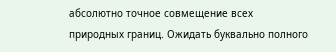абсолютно точное совмещение всех природных границ. Ожидать буквально полного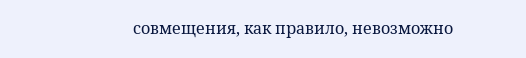совмещения, как правило, невозможно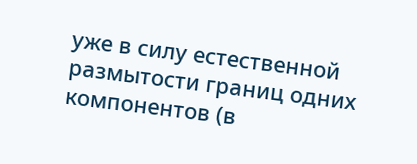уже в силу естественной размытости границ одних компонентов (в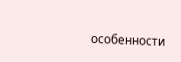особенности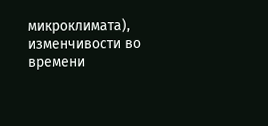микроклимата), изменчивости во времени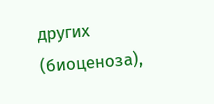других (биоценоза),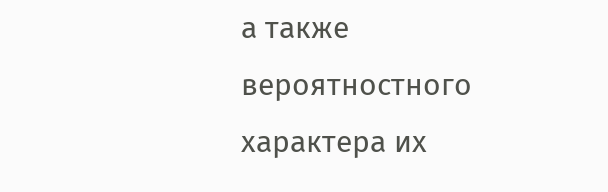а также вероятностного характера их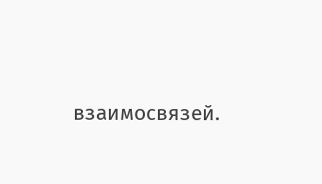взаимосвязей.